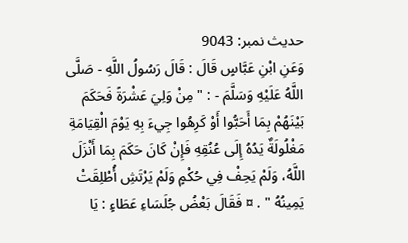حدیث نمبر: 9043
وَعَنِ ابْنِ عَبَّاسٍ قَالَ : قَالَ رَسُولُ اللَّهِ - صَلَّى اللَّهُ عَلَيْهِ وَسَلَّمَ - : " مِنْ وَلِيَ عَشْرَةً فَحَكَمَ بَيْنَهُمْ بِمَا أَحَبُّوا أَوْ كَرِهُوا جِيءَ بِهِ يَوْمَ الْقِيَامَةِ مَغْلُولَةٌ يَدُهُ إِلَى عُنُقِهِ فَإِنْ كَانَ حَكَمَ بِمَا أَنْزَلَ اللَّهُ، وَلَمْ يَحِفْ فِي حُكْمٍ وَلَمْ يَرْتَشِ أُطْلِقَتْ يَمِينُهُ " . ¤ فَقَالَ بَعْضُ جُلَسَاءِ عَطَاءٍ : يَا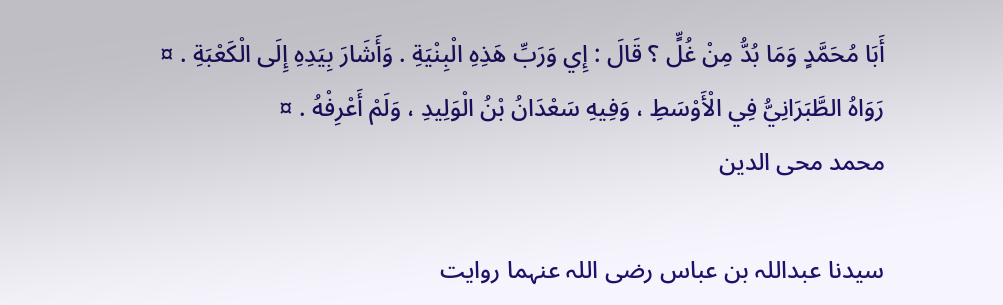أَبَا مُحَمَّدٍ وَمَا بُدُّ مِنْ غُلٍّ ؟ قَالَ : إِي وَرَبِّ هَذِهِ الْبِنْيَةِ . وَأَشَارَ بِيَدِهِ إِلَى الْكَعْبَةِ . ¤ رَوَاهُ الطَّبَرَانِيُّ فِي الْأَوْسَطِ ، وَفِيهِ سَعْدَانُ بْنُ الْوَلِيدِ ، وَلَمْ أَعْرِفْهُ . ¤
محمد محی الدین

سیدنا عبداللہ بن عباس رضی اللہ عنہما روایت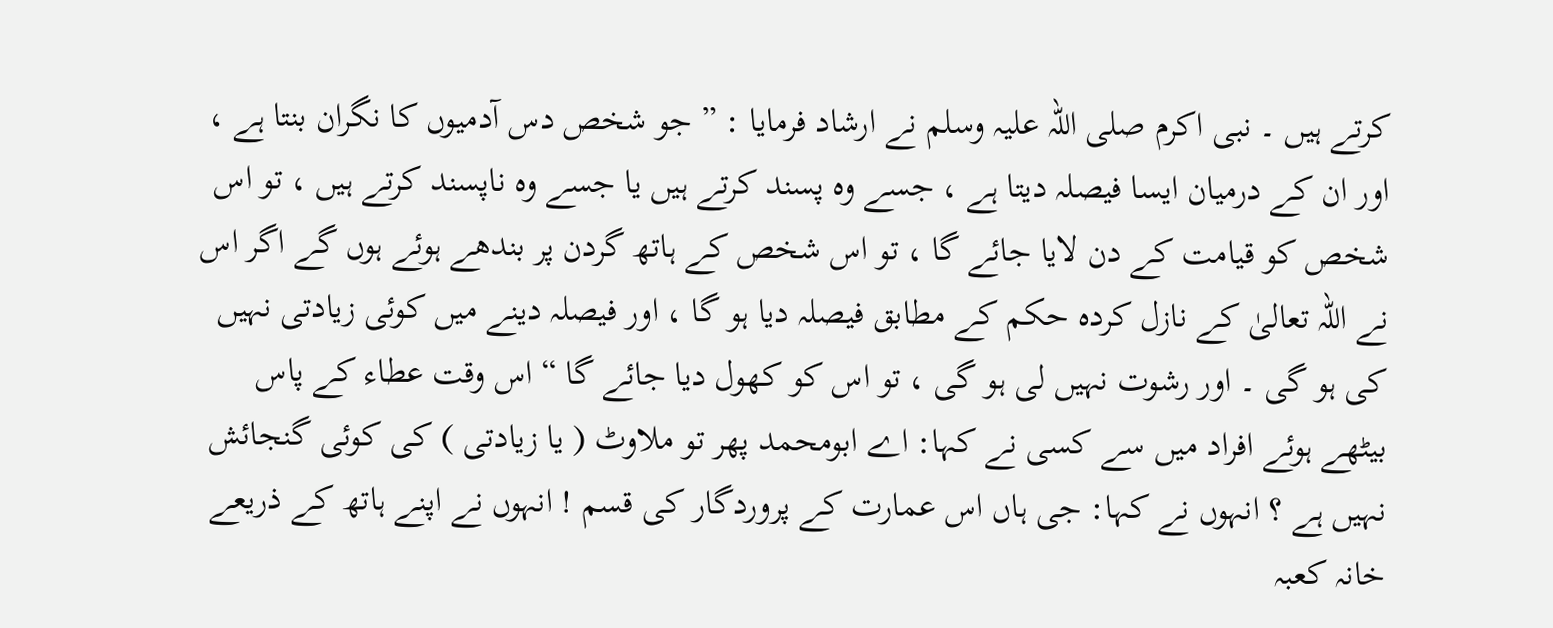کرتے ہیں ۔ نبی اکرم صلی اللہ علیہ وسلم نے ارشاد فرمایا : ” جو شخص دس آدمیوں کا نگران بنتا ہے ، اور ان کے درمیان ایسا فیصلہ دیتا ہے ، جسے وہ پسند کرتے ہیں یا جسے وہ ناپسند کرتے ہیں ، تو اس شخص کو قیامت کے دن لایا جائے گا ، تو اس شخص کے ہاتھ گردن پر بندھے ہوئے ہوں گے اگر اس نے اللہ تعالیٰ کے نازل کردہ حکم کے مطابق فیصلہ دیا ہو گا ، اور فیصلہ دینے میں کوئی زیادتی نہیں کی ہو گی ۔ اور رشوت نہیں لی ہو گی ، تو اس کو کھول دیا جائے گا “ اس وقت عطاء کے پاس بیٹھے ہوئے افراد میں سے کسی نے کہا: اے ابومحمد پھر تو ملاوٹ ( یا زیادتی ) کی کوئی گنجائش نہیں ہے ؟ انہوں نے کہا: جی ہاں اس عمارت کے پروردگار کی قسم ! انہوں نے اپنے ہاتھ کے ذریعے خانہ کعبہ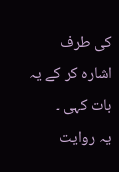کی طرف اشارہ کر کے یہ بات کہی ۔
یہ روایت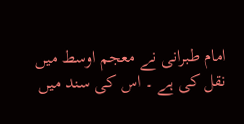امام طبرانی نے معجم اوسط میں نقل کی ہے ۔ اس کی سند میں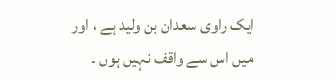ایک راوی سعدان بن ولید ہے ، اور میں اس سے واقف نہیں ہوں ۔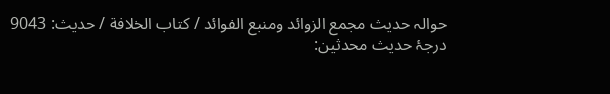حوالہ حدیث مجمع الزوائد ومنبع الفوائد / كتاب الخلافة / حدیث: 9043
درجۂ حدیث محدثین: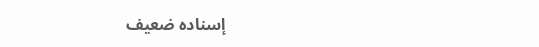إسنادہ ضعیف